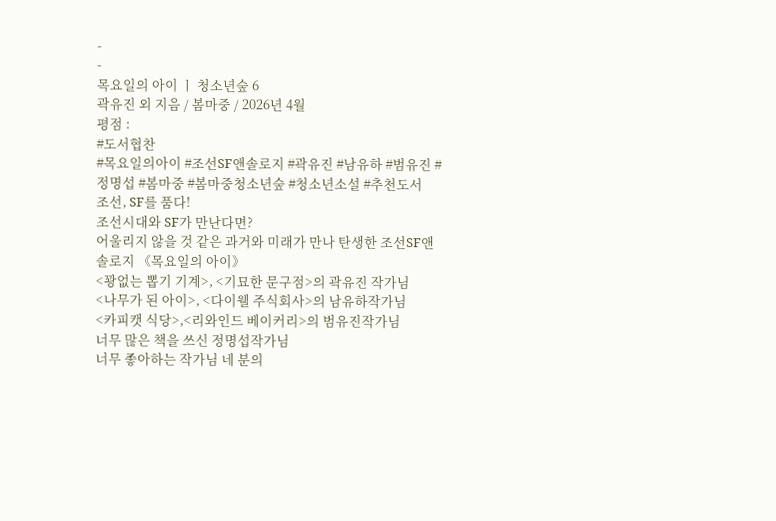-
-
목요일의 아이 ㅣ 청소년숲 6
곽유진 외 지음 / 봄마중 / 2026년 4월
평점 :
#도서협찬
#목요일의아이 #조선SF앤솔로지 #곽유진 #남유하 #범유진 #정명섭 #봄마중 #봄마중청소년숲 #청소년소설 #추천도서
조선, SF를 품다!
조선시대와 SF가 만난다면?
어울리지 않을 것 같은 과거와 미래가 만나 탄생한 조선SF앤솔로지 《목요일의 아이》
<꽝없는 뽑기 기계>, <기묘한 문구점>의 곽유진 작가님
<나무가 된 아이>, <다이웰 주식회사>의 남유하작가님
<카피캣 식당>,<리와인드 베이커리>의 범유진작가님
너무 많은 책을 쓰신 정명섭작가님
너무 좋아하는 작가님 네 분의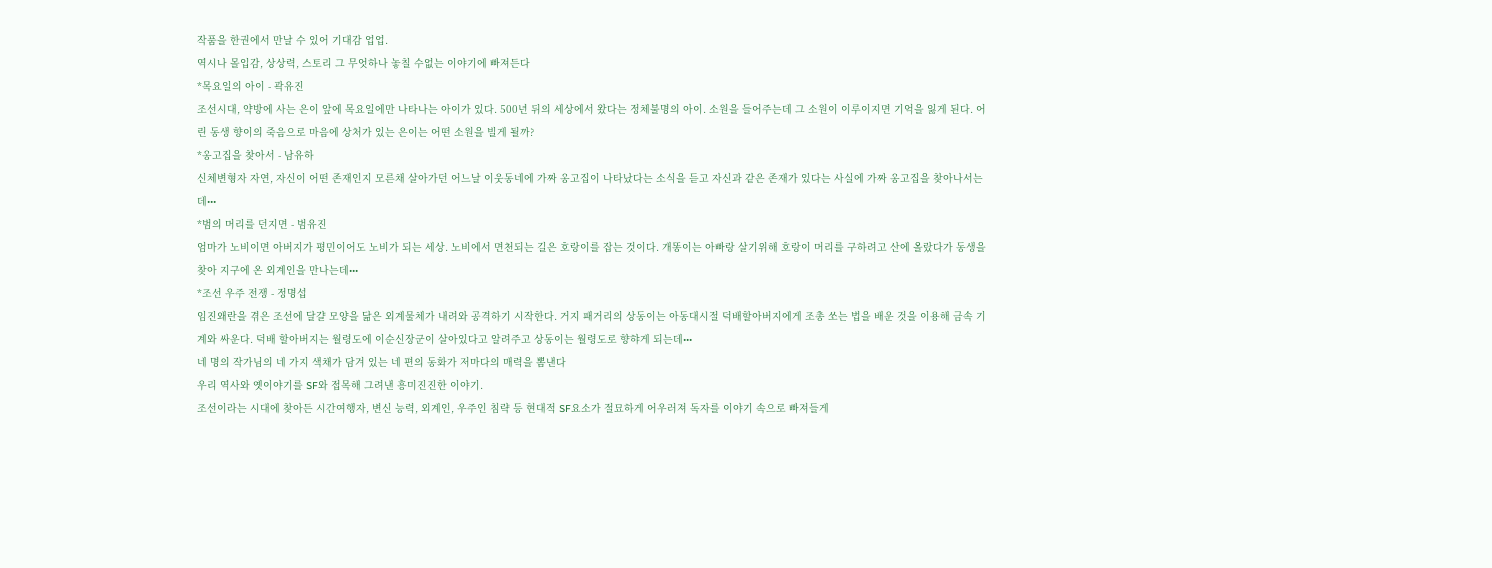작품을 한권에서 만날 수 있어 기대감 업업.
역시나 몰입감, 상상력, 스토리 그 무엇하나 놓칠 수없는 이야기에 빠져든다
*목요일의 아이 - 곽유진
조선시대, 약방에 사는 은이 앞에 목요일에만 나타나는 아이가 있다. 500년 뒤의 세상에서 왔다는 정체불명의 아이. 소원을 들어주는데 그 소원이 이루이지면 기억을 잃게 된다. 어린 동생 향이의 죽음으로 마음에 상처가 있는 은이는 어떤 소원을 빌게 될까?
*옹고집을 찾아서 - 남유하
신체변형자 자연, 자신이 어떤 존재인지 모른채 살아가던 어느날 이웃동네에 가짜 옹고집이 나타났다는 소식을 듣고 자신과 같은 존재가 있다는 사실에 가짜 옹고집을 찾아나서는데•••
*범의 머리를 던지면 - 범유진
엄마가 노비이면 아버지가 평민이어도 노비가 되는 세상. 노비에서 면천되는 길은 호랑이를 잡는 것이다. 개똥이는 아빠랑 살기위해 호랑이 머리를 구하려고 산에 올랐다가 동생을 찾아 지구에 온 외계인을 만나는데•••
*조선 우주 전쟁 - 정명섭
임진왜란을 겪은 조선에 달걀 모양을 닮은 외계물체가 내려와 공격하기 시작한다. 거지 패거리의 상동이는 아동대시절 덕배할아버지에게 조총 쏘는 법을 배운 것을 이용해 금속 기계와 싸운다. 덕배 할아버지는 월령도에 이순신장군이 살아있다고 알려주고 상동이는 월령도로 향햐게 되는데•••
네 명의 작가님의 네 가지 색채가 담겨 있는 네 편의 동화가 저마다의 매력을 뽐낸다
우리 역사와 옛이야기를 SF와 접목해 그려낸 흥미진진한 이야기.
조선이라는 시대에 찾아든 시간여행자, 변신 능력, 외계인, 우주인 침략 등 현대적 SF요소가 절묘하게 어우러져 독자를 이야기 속으로 빠져들게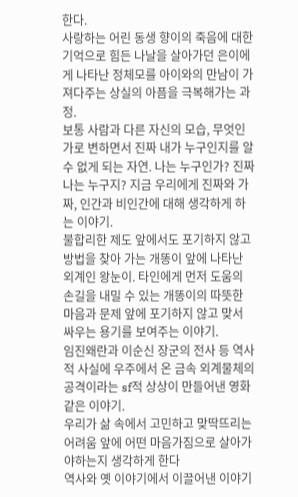한다.
사랑하는 어린 동생 향이의 죽음에 대한 기억으로 힘든 나날을 살아가던 은이에게 나타난 정체모를 아이와의 만남이 가져다주는 상실의 아픔을 극복해가는 과정.
보통 사람과 다른 자신의 모습, 무엇인가로 변하면서 진짜 내가 누구인지를 알 수 없게 되는 자연. 나는 누구인가? 진짜 나는 누구지? 지금 우리에게 진짜와 가짜, 인간과 비인간에 대해 생각하게 하는 이야기.
불합리한 제도 앞에서도 포기하지 않고 방법을 찾아 가는 개똥이 앞에 나타난 외계인 왕눈이. 타인에게 먼저 도움의 손길을 내밀 수 있는 개똥이의 따뜻한 마음과 문제 앞에 포기하지 않고 맞서 싸우는 용기를 보여주는 이야기.
임진왜란과 이순신 장군의 전사 등 역사적 사실에 우주에서 온 금속 외계물체의 공격이라는 sf적 상상이 만들어낸 영화같은 이야기.
우리가 삶 속에서 고민하고 맞딱뜨리는 어려움 앞에 어떤 마음가짐으로 살아가야하는지 생각하게 한다
역사와 옛 이야기에서 이끌어낸 이야기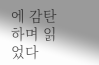에 감탄하며 읽었다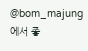@bom_majung
에서 좋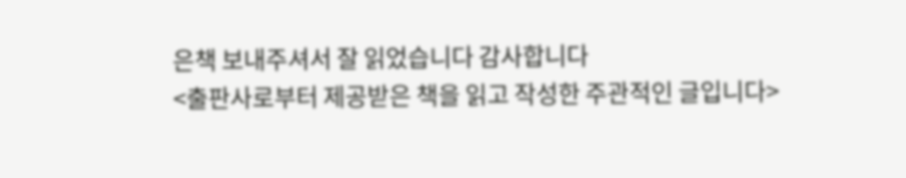은책 보내주셔서 잘 읽었습니다 감사합니다
<출판사로부터 제공받은 책을 읽고 작성한 주관적인 글입니다>